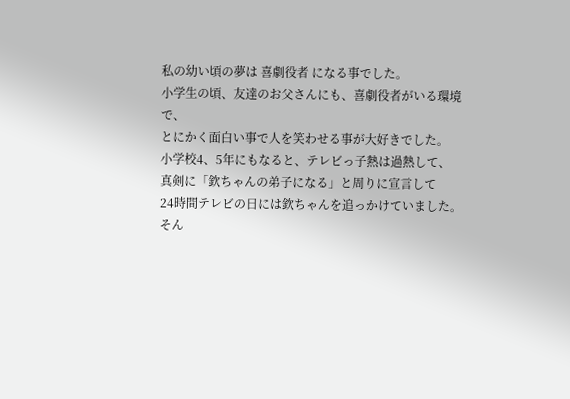私の幼い頃の夢は 喜劇役者 になる事でした。
小学生の頃、友達のお父さんにも、喜劇役者がいる環境で、
とにかく面白い事で人を笑わせる事が大好きでした。
小学校4、5年にもなると、テレビっ子熱は過熱して、
真剣に「欽ちゃんの弟子になる」と周りに宣言して
24時間テレビの日には欽ちゃんを追っかけていました。
そん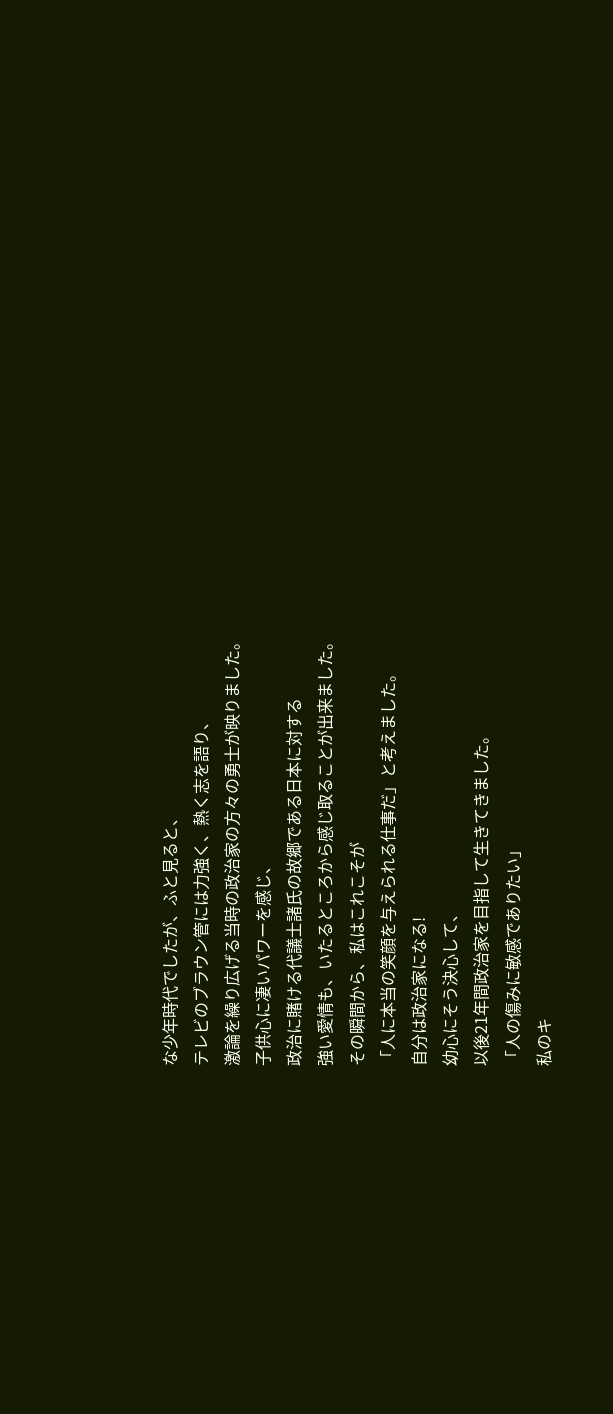な少年時代でしたが、ふと見ると、
テレビのブラウン管には力強く、熱く志を語り、
激論を繰り広げる当時の政治家の方々の勇士が映りました。
子供心に凄いパワーを感じ、
政治に賭ける代議士諸氏の故郷である日本に対する
強い愛情も、いたるところから感じ取ることが出来ました。
その瞬間から、私はこれこそが
「人に本当の笑顔を与えられる仕事だ」と考えました。
自分は政治家になる!
幼心にそう決心して、
以後21年間政治家を目指して生きてきました。
「人の傷みに敏感でありたい」
私のキ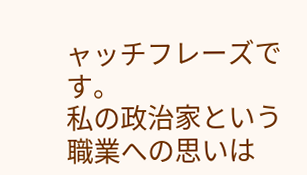ャッチフレーズです。
私の政治家という職業への思いは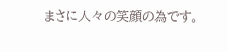まさに人々の笑顔の為です。